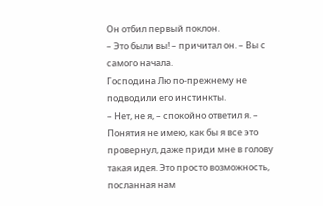Он отбил первый поклон.
– Это были вы! – причитал он. – Вы с самого начала.
Господина Лю по-прежнему не подводили его инстинкты.
– Нет, не я, – спокойно ответил я. – Понятия не имею, как бы я все это провернул, даже приди мне в голову такая идея. Это просто возможность, посланная нам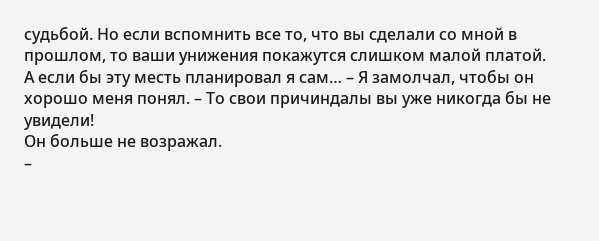судьбой. Но если вспомнить все то, что вы сделали со мной в прошлом, то ваши унижения покажутся слишком малой платой. А если бы эту месть планировал я сам… – Я замолчал, чтобы он хорошо меня понял. – То свои причиндалы вы уже никогда бы не увидели!
Он больше не возражал.
–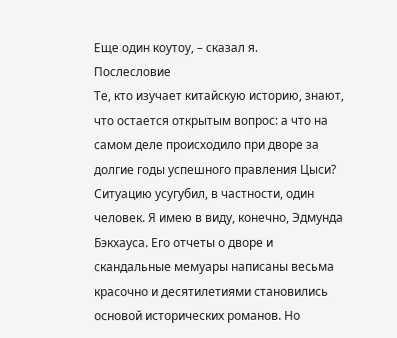Еще один коутоу, – сказал я.
Послесловие
Те, кто изучает китайскую историю, знают, что остается открытым вопрос: а что на самом деле происходило при дворе за долгие годы успешного правления Цыси? Ситуацию усугубил, в частности, один человек. Я имею в виду, конечно, Эдмунда Бэкхауса. Его отчеты о дворе и скандальные мемуары написаны весьма красочно и десятилетиями становились основой исторических романов. Но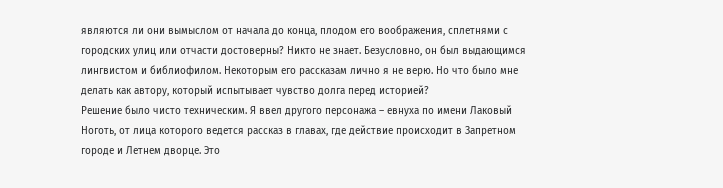являются ли они вымыслом от начала до конца, плодом его воображения, сплетнями с городских улиц или отчасти достоверны? Никто не знает. Безусловно, он был выдающимся лингвистом и библиофилом. Некоторым его рассказам лично я не верю. Но что было мне делать как автору, который испытывает чувство долга перед историей?
Решение было чисто техническим. Я ввел другого персонажа – евнуха по имени Лаковый Ноготь, от лица которого ведется рассказ в главах, где действие происходит в Запретном городе и Летнем дворце. Это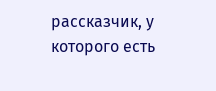рассказчик, у которого есть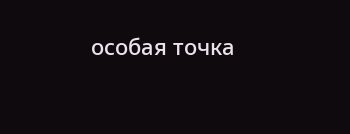особая точка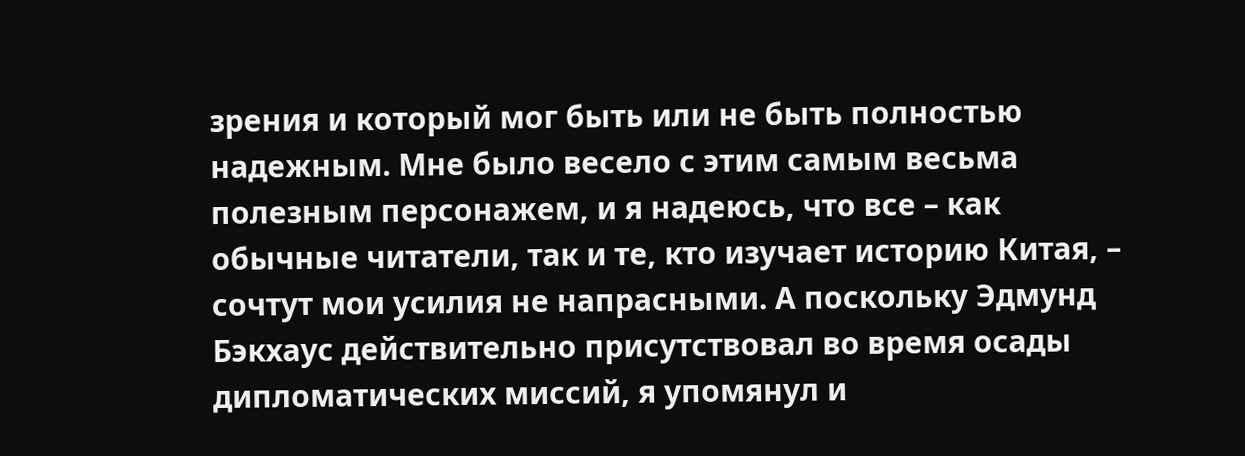зрения и который мог быть или не быть полностью надежным. Мне было весело с этим самым весьма полезным персонажем, и я надеюсь, что все – как обычные читатели, так и те, кто изучает историю Китая, – сочтут мои усилия не напрасными. А поскольку Эдмунд Бэкхаус действительно присутствовал во время осады дипломатических миссий, я упомянул и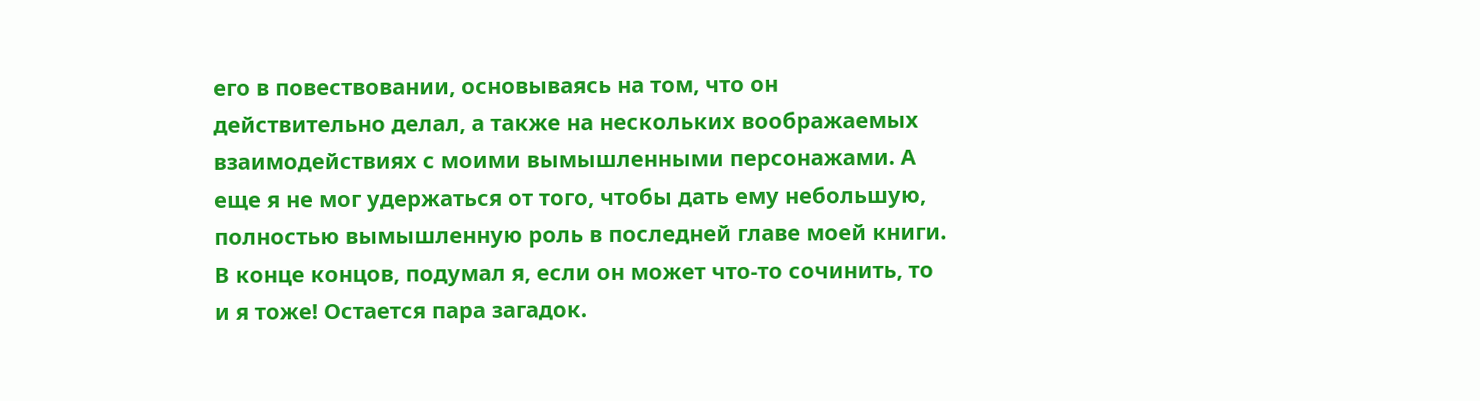его в повествовании, основываясь на том, что он действительно делал, а также на нескольких воображаемых взаимодействиях с моими вымышленными персонажами. А еще я не мог удержаться от того, чтобы дать ему небольшую, полностью вымышленную роль в последней главе моей книги.
В конце концов, подумал я, если он может что-то сочинить, то и я тоже! Остается пара загадок.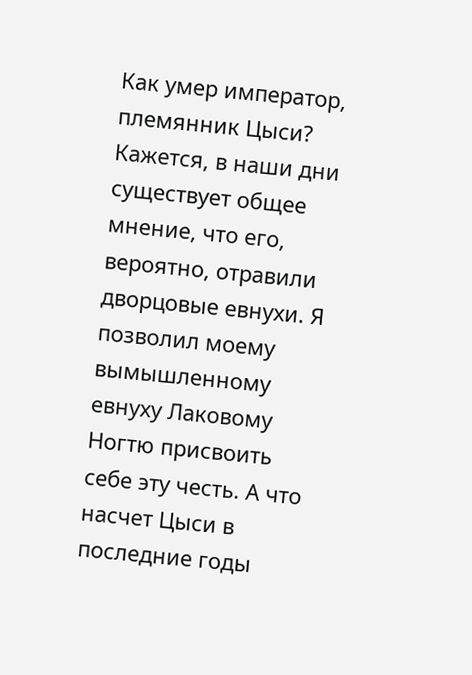Как умер император, племянник Цыси? Кажется, в наши дни существует общее мнение, что его, вероятно, отравили дворцовые евнухи. Я позволил моему вымышленному евнуху Лаковому Ногтю присвоить себе эту честь. А что насчет Цыси в последние годы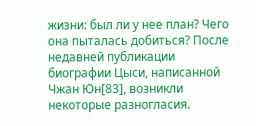жизни: был ли у нее план? Чего она пыталась добиться? После недавней публикации биографии Цыси, написанной Чжан Юн[83], возникли некоторые разногласия.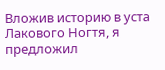Вложив историю в уста Лакового Ногтя, я предложил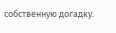собственную догадку.